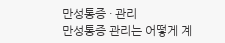만성통증 · 관리
만성통증 관리는 어떻게 계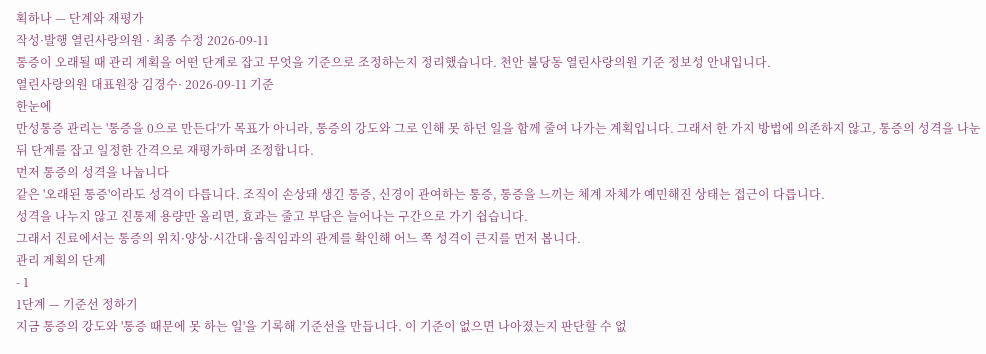획하나 — 단계와 재평가
작성·발행 열린사랑의원 · 최종 수정 2026-09-11
통증이 오래될 때 관리 계획을 어떤 단계로 잡고 무엇을 기준으로 조정하는지 정리했습니다. 천안 불당동 열린사랑의원 기준 정보성 안내입니다.
열린사랑의원 대표원장 김경수· 2026-09-11 기준
한눈에
만성통증 관리는 '통증을 0으로 만든다'가 목표가 아니라, 통증의 강도와 그로 인해 못 하던 일을 함께 줄여 나가는 계획입니다. 그래서 한 가지 방법에 의존하지 않고, 통증의 성격을 나눈 뒤 단계를 잡고 일정한 간격으로 재평가하며 조정합니다.
먼저 통증의 성격을 나눕니다
같은 '오래된 통증'이라도 성격이 다릅니다. 조직이 손상돼 생긴 통증, 신경이 관여하는 통증, 통증을 느끼는 체계 자체가 예민해진 상태는 접근이 다릅니다.
성격을 나누지 않고 진통제 용량만 올리면, 효과는 줄고 부담은 늘어나는 구간으로 가기 쉽습니다.
그래서 진료에서는 통증의 위치·양상·시간대·움직임과의 관계를 확인해 어느 쪽 성격이 큰지를 먼저 봅니다.
관리 계획의 단계
- 1
1단계 — 기준선 정하기
지금 통증의 강도와 '통증 때문에 못 하는 일'을 기록해 기준선을 만듭니다. 이 기준이 없으면 나아졌는지 판단할 수 없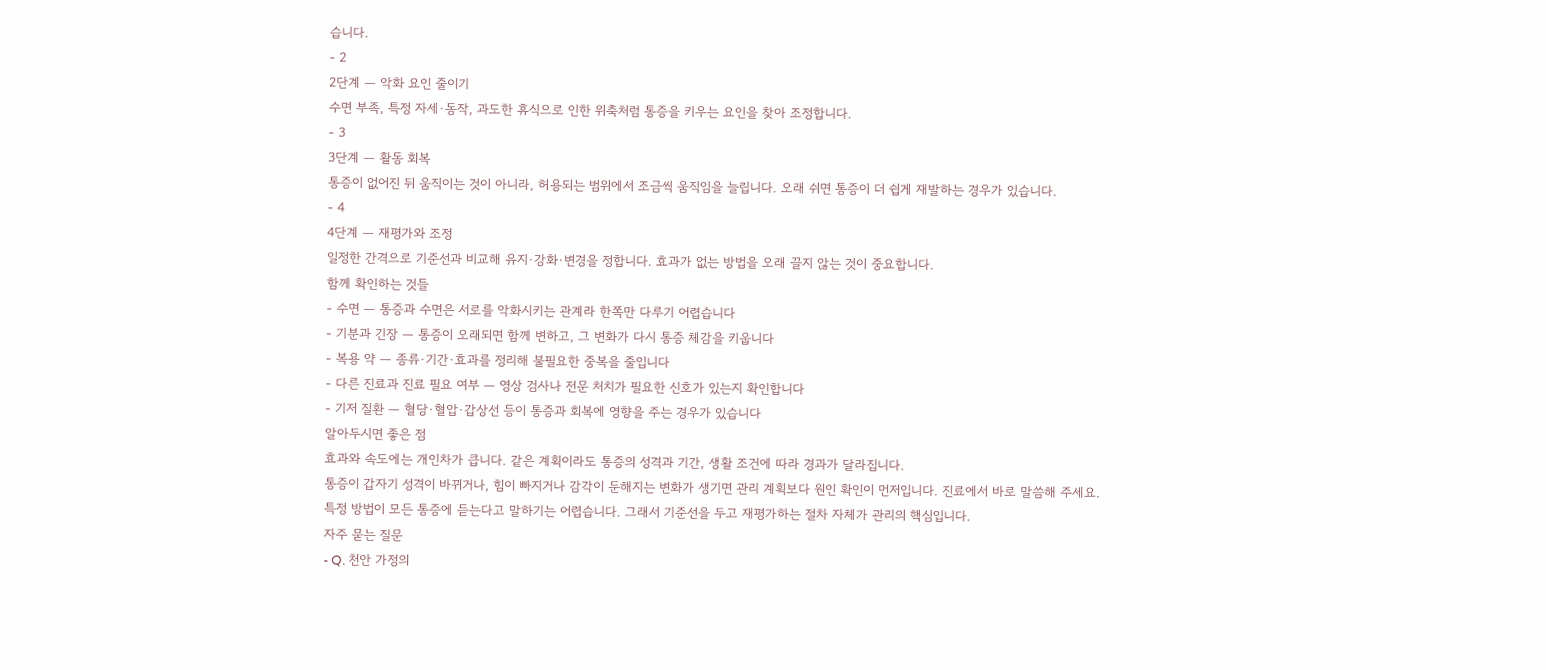습니다.
- 2
2단계 — 악화 요인 줄이기
수면 부족, 특정 자세·동작, 과도한 휴식으로 인한 위축처럼 통증을 키우는 요인을 찾아 조정합니다.
- 3
3단계 — 활동 회복
통증이 없어진 뒤 움직이는 것이 아니라, 허용되는 범위에서 조금씩 움직임을 늘립니다. 오래 쉬면 통증이 더 쉽게 재발하는 경우가 있습니다.
- 4
4단계 — 재평가와 조정
일정한 간격으로 기준선과 비교해 유지·강화·변경을 정합니다. 효과가 없는 방법을 오래 끌지 않는 것이 중요합니다.
함께 확인하는 것들
- 수면 — 통증과 수면은 서로를 악화시키는 관계라 한쪽만 다루기 어렵습니다
- 기분과 긴장 — 통증이 오래되면 함께 변하고, 그 변화가 다시 통증 체감을 키웁니다
- 복용 약 — 종류·기간·효과를 정리해 불필요한 중복을 줄입니다
- 다른 진료과 진료 필요 여부 — 영상 검사나 전문 처치가 필요한 신호가 있는지 확인합니다
- 기저 질환 — 혈당·혈압·갑상선 등이 통증과 회복에 영향을 주는 경우가 있습니다
알아두시면 좋은 점
효과와 속도에는 개인차가 큽니다. 같은 계획이라도 통증의 성격과 기간, 생활 조건에 따라 경과가 달라집니다.
통증이 갑자기 성격이 바뀌거나, 힘이 빠지거나 감각이 둔해지는 변화가 생기면 관리 계획보다 원인 확인이 먼저입니다. 진료에서 바로 말씀해 주세요.
특정 방법이 모든 통증에 듣는다고 말하기는 어렵습니다. 그래서 기준선을 두고 재평가하는 절차 자체가 관리의 핵심입니다.
자주 묻는 질문
- Q. 천안 가정의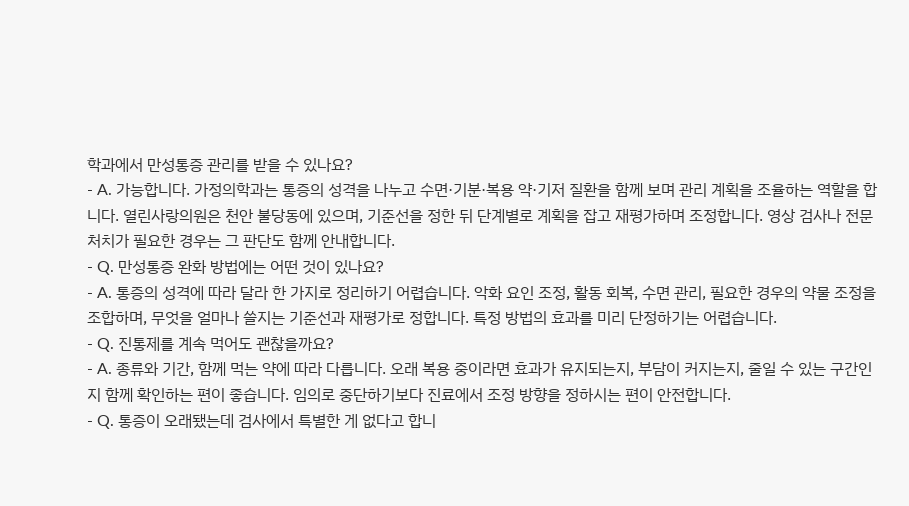학과에서 만성통증 관리를 받을 수 있나요?
- A. 가능합니다. 가정의학과는 통증의 성격을 나누고 수면·기분·복용 약·기저 질환을 함께 보며 관리 계획을 조율하는 역할을 합니다. 열린사랑의원은 천안 불당동에 있으며, 기준선을 정한 뒤 단계별로 계획을 잡고 재평가하며 조정합니다. 영상 검사나 전문 처치가 필요한 경우는 그 판단도 함께 안내합니다.
- Q. 만성통증 완화 방법에는 어떤 것이 있나요?
- A. 통증의 성격에 따라 달라 한 가지로 정리하기 어렵습니다. 악화 요인 조정, 활동 회복, 수면 관리, 필요한 경우의 약물 조정을 조합하며, 무엇을 얼마나 쓸지는 기준선과 재평가로 정합니다. 특정 방법의 효과를 미리 단정하기는 어렵습니다.
- Q. 진통제를 계속 먹어도 괜찮을까요?
- A. 종류와 기간, 함께 먹는 약에 따라 다릅니다. 오래 복용 중이라면 효과가 유지되는지, 부담이 커지는지, 줄일 수 있는 구간인지 함께 확인하는 편이 좋습니다. 임의로 중단하기보다 진료에서 조정 방향을 정하시는 편이 안전합니다.
- Q. 통증이 오래됐는데 검사에서 특별한 게 없다고 합니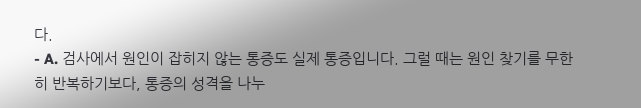다.
- A. 검사에서 원인이 잡히지 않는 통증도 실제 통증입니다. 그럴 때는 원인 찾기를 무한히 반복하기보다, 통증의 성격을 나누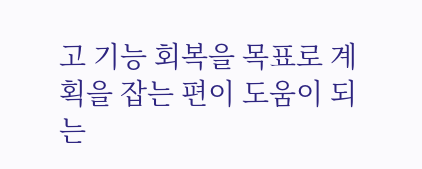고 기능 회복을 목표로 계획을 잡는 편이 도움이 되는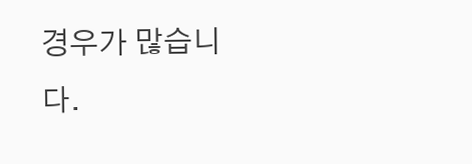경우가 많습니다.